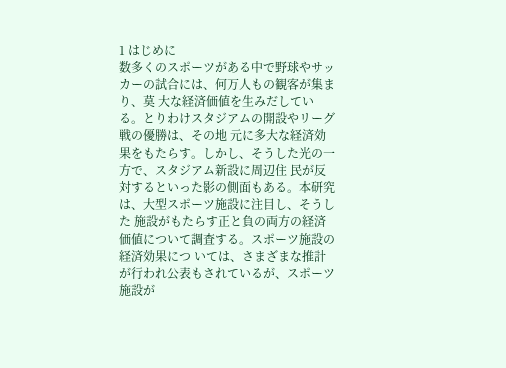1 はじめに
数多くのスポーツがある中で野球やサッカーの試合には、何万人もの観客が集まり、莫 大な経済価値を生みだしている。とりわけスタジアムの開設やリーグ戦の優勝は、その地 元に多大な経済効果をもたらす。しかし、そうした光の一方で、スタジアム新設に周辺住 民が反対するといった影の側面もある。本研究は、大型スポーツ施設に注目し、そうした 施設がもたらす正と負の両方の経済価値について調査する。スポーツ施設の経済効果につ いては、さまざまな推計が行われ公表もされているが、スポーツ施設が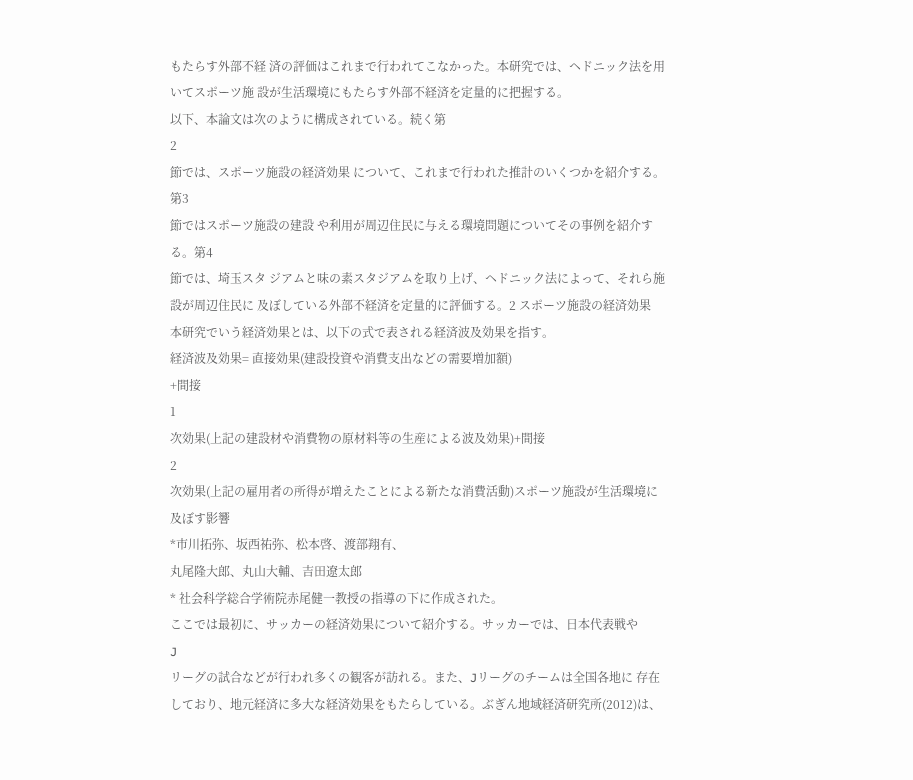もたらす外部不経 済の評価はこれまで行われてこなかった。本研究では、ヘドニック法を用いてスポーツ施 設が生活環境にもたらす外部不経済を定量的に把握する。
以下、本論文は次のように構成されている。続く第
2
節では、スポーツ施設の経済効果 について、これまで行われた推計のいくつかを紹介する。第3
節ではスポーツ施設の建設 や利用が周辺住民に与える環境問題についてその事例を紹介する。第4
節では、埼玉スタ ジアムと味の素スタジアムを取り上げ、ヘドニック法によって、それら施設が周辺住民に 及ぼしている外部不経済を定量的に評価する。2 スポーツ施設の経済効果
本研究でいう経済効果とは、以下の式で表される経済波及効果を指す。
経済波及効果= 直接効果(建設投資や消費支出などの需要増加額)
+間接
1
次効果(上記の建設材や消費物の原材料等の生産による波及効果)+間接
2
次効果(上記の雇用者の所得が増えたことによる新たな消費活動)スポーツ施設が生活環境に及ぼす影響
*市川拓弥、坂西祐弥、松本啓、渡部翔有、
丸尾隆大郎、丸山大輔、吉田遼太郎
* 社会科学総合学術院赤尾健一教授の指導の下に作成された。
ここでは最初に、サッカーの経済効果について紹介する。サッカーでは、日本代表戦や
J
リーグの試合などが行われ多くの観客が訪れる。また、Jリーグのチームは全国各地に 存在しており、地元経済に多大な経済効果をもたらしている。ぶぎん地域経済研究所(2012)は、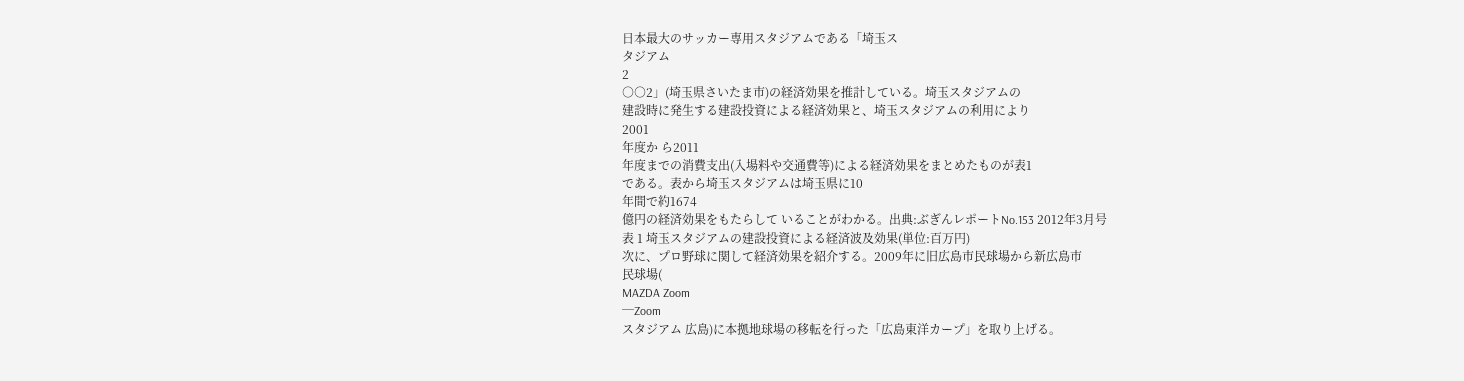日本最大のサッカー専用スタジアムである「埼玉ス
タジアム
2
○○2」(埼玉県さいたま市)の経済効果を推計している。埼玉スタジアムの
建設時に発生する建設投資による経済効果と、埼玉スタジアムの利用により
2001
年度か ら2011
年度までの消費支出(入場料や交通費等)による経済効果をまとめたものが表1
である。表から埼玉スタジアムは埼玉県に10
年間で約1674
億円の経済効果をもたらして いることがわかる。出典:ぶぎんレポートNo.153 2012年3月号
表 1 埼玉スタジアムの建設投資による経済波及効果(単位:百万円)
次に、プロ野球に関して経済効果を紹介する。2009年に旧広島市民球場から新広島市
民球場(
MAZDA Zoom
─Zoom
スタジアム 広島)に本拠地球場の移転を行った「広島東洋カープ」を取り上げる。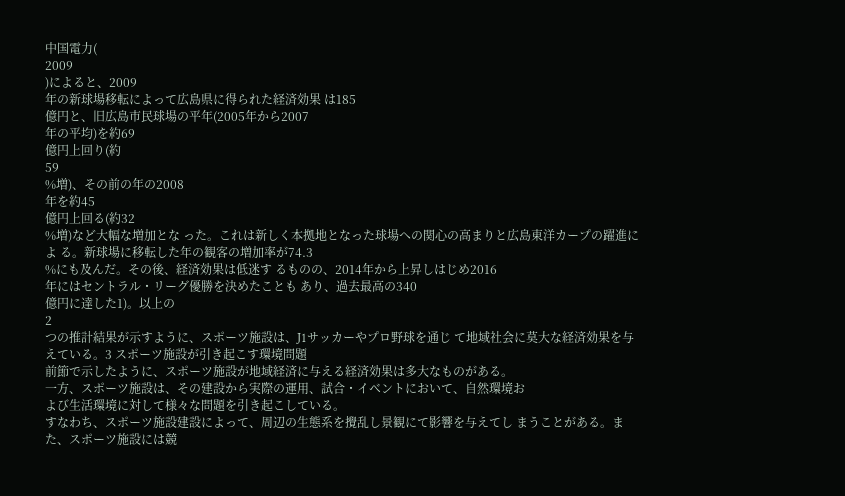中国電力(
2009
)によると、2009
年の新球場移転によって広島県に得られた経済効果 は185
億円と、旧広島市民球場の平年(2005年から2007
年の平均)を約69
億円上回り(約
59
%増)、その前の年の2008
年を約45
億円上回る(約32
%増)など大幅な増加とな った。これは新しく本拠地となった球場への関心の高まりと広島東洋カープの躍進によ る。新球場に移転した年の観客の増加率が74.3
%にも及んだ。その後、経済効果は低迷す るものの、2014年から上昇しはじめ2016
年にはセントラル・リーグ優勝を決めたことも あり、過去最高の340
億円に達した1)。以上の
2
つの推計結果が示すように、スポーツ施設は、J1サッカーやプロ野球を通じ て地域社会に莫大な経済効果を与えている。3 スポーツ施設が引き起こす環境問題
前節で示したように、スポーツ施設が地域経済に与える経済効果は多大なものがある。
一方、スポーツ施設は、その建設から実際の運用、試合・イベントにおいて、自然環境お
よび生活環境に対して様々な問題を引き起こしている。
すなわち、スポーツ施設建設によって、周辺の生態系を攪乱し景観にて影響を与えてし まうことがある。また、スポーツ施設には競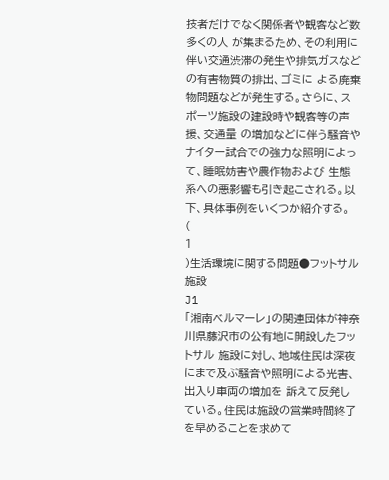技者だけでなく関係者や観客など数多くの人 が集まるため、その利用に伴い交通渋滞の発生や排気ガスなどの有害物質の排出、ゴミに よる廃棄物問題などが発生する。さらに、スポーツ施設の建設時や観客等の声援、交通量 の増加などに伴う騒音やナイター試合での強力な照明によって、睡眠妨害や農作物および 生態系への悪影響も引き起こされる。以下、具体事例をいくつか紹介する。
(
1
)生活環境に関する問題●フットサル施設
J1
「湘南ベルマーレ」の関連団体が神奈川県藤沢市の公有地に開設したフットサル 施設に対し、地域住民は深夜にまで及ぶ騒音や照明による光害、出入り車両の増加を 訴えて反発している。住民は施設の営業時間終了を早めることを求めて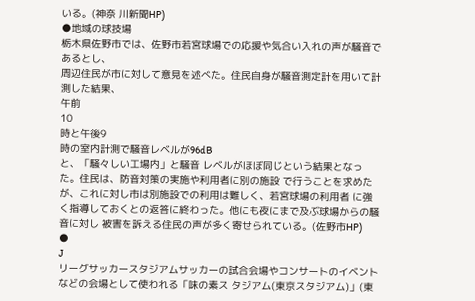いる。(神奈 川新聞HP)
●地域の球技場
栃木県佐野市では、佐野市若宮球場での応援や気合い入れの声が騒音であるとし、
周辺住民が市に対して意見を述べた。住民自身が騒音測定計を用いて計測した結果、
午前
10
時と午後9
時の室内計測で騒音レベルが96dB
と、「騒々しい工場内」と騒音 レベルがほぼ同じという結果となった。住民は、防音対策の実施や利用者に別の施設 で行うことを求めたが、これに対し市は別施設での利用は難しく、若宮球場の利用者 に強く指導しておくとの返答に終わった。他にも夜にまで及ぶ球場からの騒音に対し 被害を訴える住民の声が多く寄せられている。(佐野市HP)
●
J
リーグサッカースタジアムサッカーの試合会場やコンサートのイベントなどの会場として使われる「味の素ス タジアム(東京スタジアム)」(東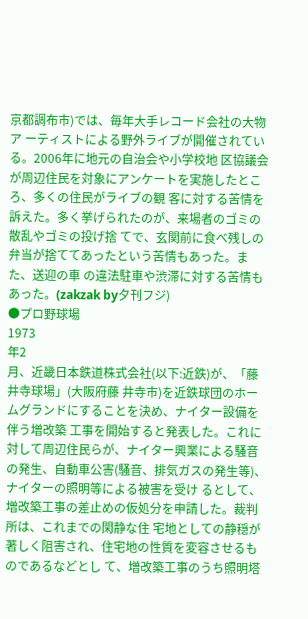京都調布市)では、毎年大手レコード会社の大物ア ーティストによる野外ライブが開催されている。2006年に地元の自治会や小学校地 区協議会が周辺住民を対象にアンケートを実施したところ、多くの住民がライブの観 客に対する苦情を訴えた。多く挙げられたのが、来場者のゴミの散乱やゴミの投げ捨 てで、玄関前に食べ残しの弁当が捨ててあったという苦情もあった。また、送迎の車 の違法駐車や渋滞に対する苦情もあった。(zakzak by夕刊フジ)
●プロ野球場
1973
年2
月、近畿日本鉄道株式会社(以下:近鉄)が、「藤井寺球場」(大阪府藤 井寺市)を近鉄球団のホームグランドにすることを決め、ナイター設備を伴う増改築 工事を開始すると発表した。これに対して周辺住民らが、ナイター興業による騒音の発生、自動車公害(騒音、排気ガスの発生等)、ナイターの照明等による被害を受け るとして、増改築工事の差止めの仮処分を申請した。裁判所は、これまでの閑静な住 宅地としての静穏が著しく阻害され、住宅地の性質を変容させるものであるなどとし て、増改築工事のうち照明塔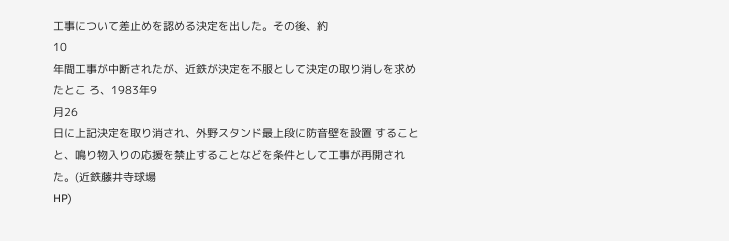工事について差止めを認める決定を出した。その後、約
10
年間工事が中断されたが、近鉄が決定を不服として決定の取り消しを求めたとこ ろ、1983年9
月26
日に上記決定を取り消され、外野スタンド最上段に防音壁を設置 することと、鳴り物入りの応援を禁止することなどを条件として工事が再開された。(近鉄藤井寺球場
HP)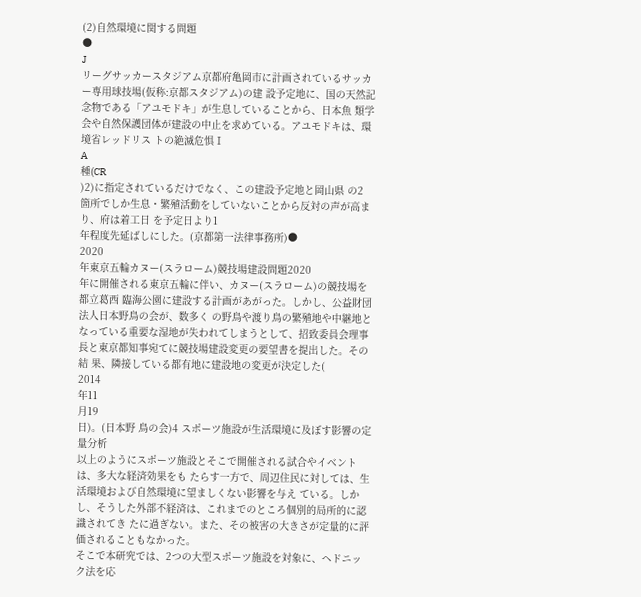(2)自然環境に関する問題
●
J
リーグサッカースタジアム京都府亀岡市に計画されているサッカー専用球技場(仮称:京都スタジアム)の建 設予定地に、国の天然記念物である「アユモドキ」が生息していることから、日本魚 類学会や自然保護団体が建設の中止を求めている。アユモドキは、環境省レッドリス トの絶滅危惧Ⅰ
A
種(CR
)2)に指定されているだけでなく、この建設予定地と岡山県 の2
箇所でしか生息・繁殖活動をしていないことから反対の声が高まり、府は着工日 を予定日より1
年程度先延ばしにした。(京都第一法律事務所)●
2020
年東京五輪カヌー(スラローム)競技場建設問題2020
年に開催される東京五輪に伴い、カヌー(スラローム)の競技場を都立葛西 臨海公園に建設する計画があがった。しかし、公益財団法人日本野鳥の会が、数多く の野鳥や渡り鳥の繁殖地や中継地となっている重要な湿地が失われてしまうとして、招致委員会理事長と東京都知事宛てに競技場建設変更の要望書を提出した。その結 果、隣接している都有地に建設地の変更が決定した(
2014
年11
月19
日)。(日本野 鳥の会)4 スポーツ施設が生活環境に及ぼす影響の定量分析
以上のようにスポーツ施設とそこで開催される試合やイベントは、多大な経済効果をも たらす一方で、周辺住民に対しては、生活環境および自然環境に望ましくない影響を与え ている。しかし、そうした外部不経済は、これまでのところ個別的局所的に認識されてき たに過ぎない。また、その被害の大きさが定量的に評価されることもなかった。
そこで本研究では、2つの大型スポーツ施設を対象に、ヘドニック法を応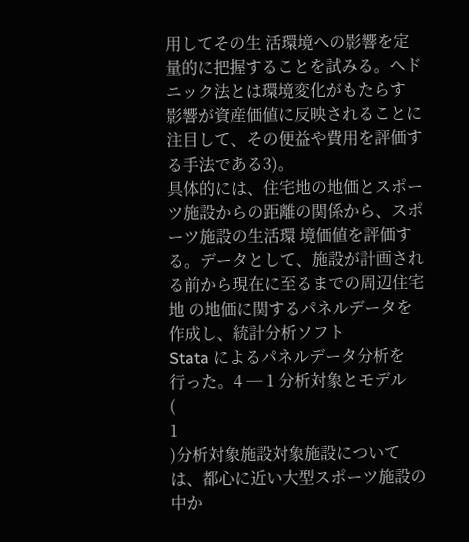用してその生 活環境への影響を定量的に把握することを試みる。ヘドニック法とは環境変化がもたらす 影響が資産価値に反映されることに注目して、その便益や費用を評価する手法である3)。
具体的には、住宅地の地価とスポーツ施設からの距離の関係から、スポーツ施設の生活環 境価値を評価する。データとして、施設が計画される前から現在に至るまでの周辺住宅地 の地価に関するパネルデータを作成し、統計分析ソフト
Stata によるパネルデータ分析を
行った。4 ─ 1 分析対象とモデル
(
1
)分析対象施設対象施設については、都心に近い大型スポーツ施設の中か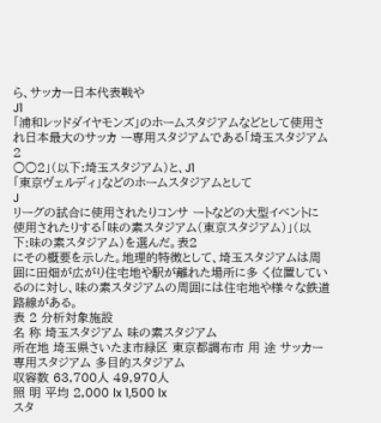ら、サッカー日本代表戦や
J1
「浦和レッドダイヤモンズ」のホームスタジアムなどとして使用され日本最大のサッカ ー専用スタジアムである「埼玉スタジアム2
○○2」(以下:埼玉スタジアム)と、J1
「東京ヴェルディ」などのホームスタジアムとして
J
リーグの試合に使用されたりコンサ ートなどの大型イベントに使用されたりする「味の素スタジアム(東京スタジアム)」(以 下:味の素スタジアム)を選んだ。表2
にその概要を示した。地理的特徴として、埼玉スタジアムは周囲に田畑が広がり住宅地や駅が離れた場所に多 く位置しているのに対し、味の素スタジアムの周囲には住宅地や様々な鉄道路線がある。
表 2 分析対象施設
名 称 埼玉スタジアム 味の素スタジアム
所在地 埼玉県さいたま市緑区 東京都調布市 用 途 サッカー専用スタジアム 多目的スタジアム
収容数 63,700人 49,970人
照 明 平均 2,000 lx 1,500 lx
スタ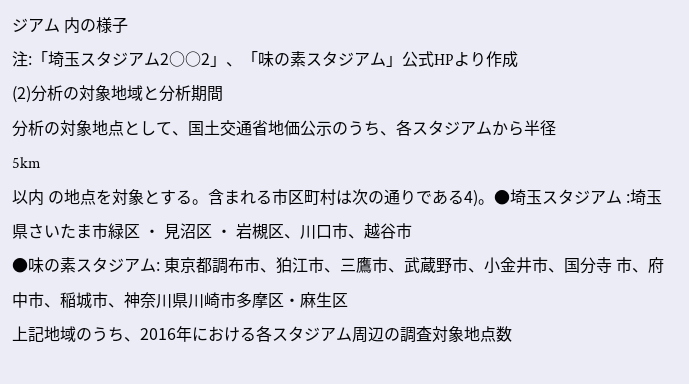ジアム 内の様子
注:「埼玉スタジアム2○○2」、「味の素スタジアム」公式HPより作成
(2)分析の対象地域と分析期間
分析の対象地点として、国土交通省地価公示のうち、各スタジアムから半径
5km
以内 の地点を対象とする。含まれる市区町村は次の通りである4)。●埼玉スタジアム :埼玉県さいたま市緑区 ・ 見沼区 ・ 岩槻区、川口市、越谷市
●味の素スタジアム: 東京都調布市、狛江市、三鷹市、武蔵野市、小金井市、国分寺 市、府中市、稲城市、神奈川県川崎市多摩区・麻生区
上記地域のうち、2016年における各スタジアム周辺の調査対象地点数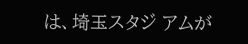は、埼玉スタジ アムが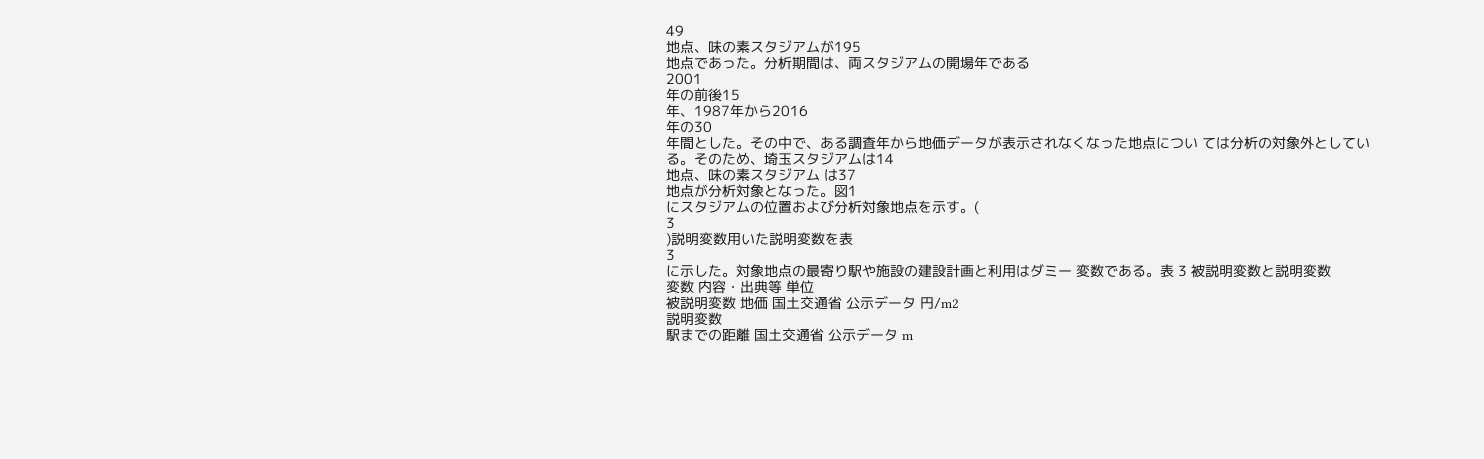49
地点、味の素スタジアムが195
地点であった。分析期間は、両スタジアムの開場年である
2001
年の前後15
年、1987年から2016
年の30
年間とした。その中で、ある調査年から地価データが表示されなくなった地点につい ては分析の対象外としている。そのため、埼玉スタジアムは14
地点、味の素スタジアム は37
地点が分析対象となった。図1
にスタジアムの位置および分析対象地点を示す。(
3
)説明変数用いた説明変数を表
3
に示した。対象地点の最寄り駅や施設の建設計画と利用はダミー 変数である。表 3 被説明変数と説明変数
変数 内容・出典等 単位
被説明変数 地価 国土交通省 公示データ 円/m2
説明変数
駅までの距離 国土交通省 公示データ m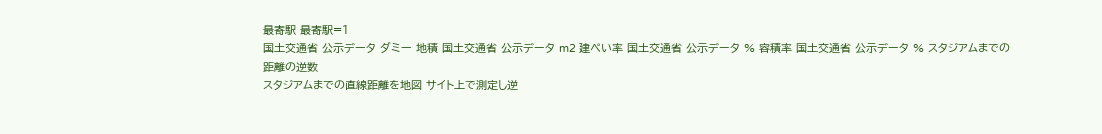最寄駅 最寄駅=1
国土交通省 公示データ ダミー 地積 国土交通省 公示データ m2 建ぺい率 国土交通省 公示データ % 容積率 国土交通省 公示データ % スタジアムまでの
距離の逆数
スタジアムまでの直線距離を地図 サイト上で測定し逆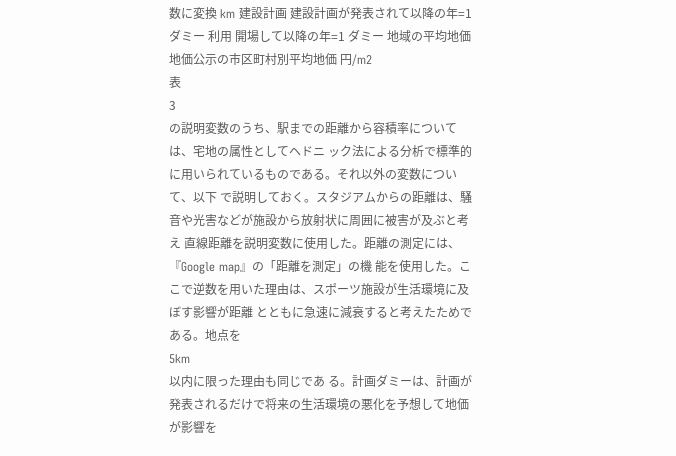数に変換 km 建設計画 建設計画が発表されて以降の年=1 ダミー 利用 開場して以降の年=1 ダミー 地域の平均地価 地価公示の市区町村別平均地価 円/m2
表
3
の説明変数のうち、駅までの距離から容積率については、宅地の属性としてヘドニ ック法による分析で標準的に用いられているものである。それ以外の変数について、以下 で説明しておく。スタジアムからの距離は、騒音や光害などが施設から放射状に周囲に被害が及ぶと考え 直線距離を説明変数に使用した。距離の測定には、『Google map』の「距離を測定」の機 能を使用した。ここで逆数を用いた理由は、スポーツ施設が生活環境に及ぼす影響が距離 とともに急速に減衰すると考えたためである。地点を
5km
以内に限った理由も同じであ る。計画ダミーは、計画が発表されるだけで将来の生活環境の悪化を予想して地価が影響を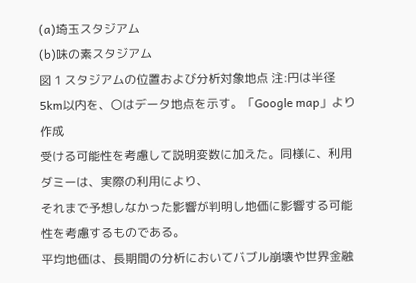(a)埼玉スタジアム
(b)味の素スタジアム
図 1 スタジアムの位置および分析対象地点 注:円は半径5km以内を、〇はデータ地点を示す。「Google map」より作成
受ける可能性を考慮して説明変数に加えた。同様に、利用ダミーは、実際の利用により、
それまで予想しなかった影響が判明し地価に影響する可能性を考慮するものである。
平均地価は、長期間の分析においてバブル崩壊や世界金融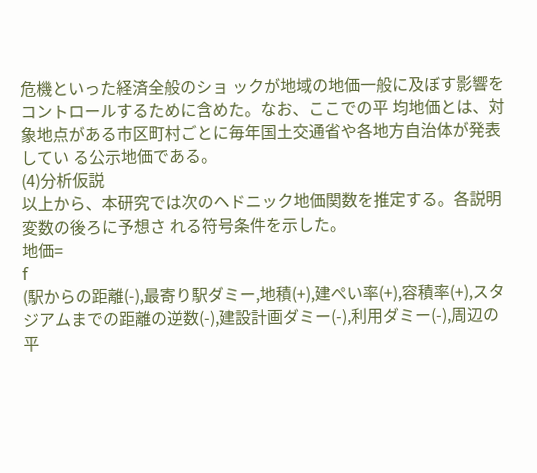危機といった経済全般のショ ックが地域の地価一般に及ぼす影響をコントロールするために含めた。なお、ここでの平 均地価とは、対象地点がある市区町村ごとに毎年国土交通省や各地方自治体が発表してい る公示地価である。
(4)分析仮説
以上から、本研究では次のヘドニック地価関数を推定する。各説明変数の後ろに予想さ れる符号条件を示した。
地価=
f
(駅からの距離(-),最寄り駅ダミー,地積(+),建ぺい率(+),容積率(+),スタジアムまでの距離の逆数(-),建設計画ダミー(-),利用ダミー(-),周辺の 平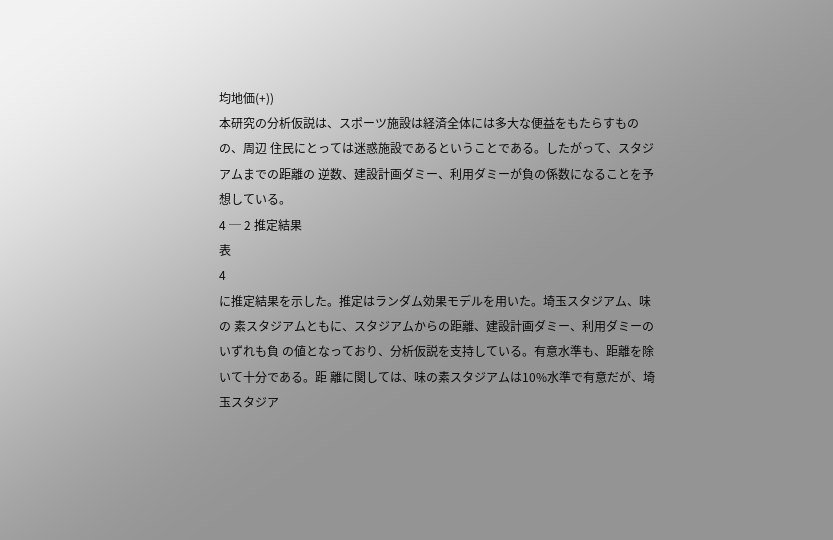均地価(+))
本研究の分析仮説は、スポーツ施設は経済全体には多大な便益をもたらすものの、周辺 住民にとっては迷惑施設であるということである。したがって、スタジアムまでの距離の 逆数、建設計画ダミー、利用ダミーが負の係数になることを予想している。
4 ─ 2 推定結果
表
4
に推定結果を示した。推定はランダム効果モデルを用いた。埼玉スタジアム、味の 素スタジアムともに、スタジアムからの距離、建設計画ダミー、利用ダミーのいずれも負 の値となっており、分析仮説を支持している。有意水準も、距離を除いて十分である。距 離に関しては、味の素スタジアムは10%水準で有意だが、埼玉スタジア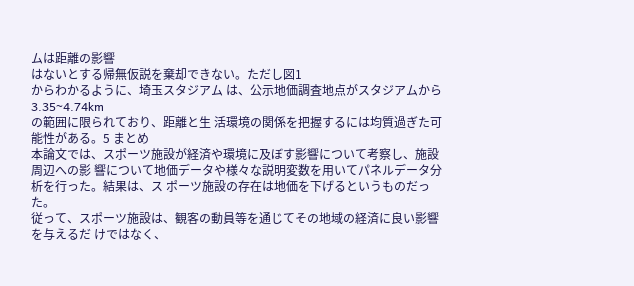ムは距離の影響
はないとする帰無仮説を棄却できない。ただし図1
からわかるように、埼玉スタジアム は、公示地価調査地点がスタジアムから3.35~4.74km
の範囲に限られており、距離と生 活環境の関係を把握するには均質過ぎた可能性がある。5 まとめ
本論文では、スポーツ施設が経済や環境に及ぼす影響について考察し、施設周辺への影 響について地価データや様々な説明変数を用いてパネルデータ分析を行った。結果は、ス ポーツ施設の存在は地価を下げるというものだった。
従って、スポーツ施設は、観客の動員等を通じてその地域の経済に良い影響を与えるだ けではなく、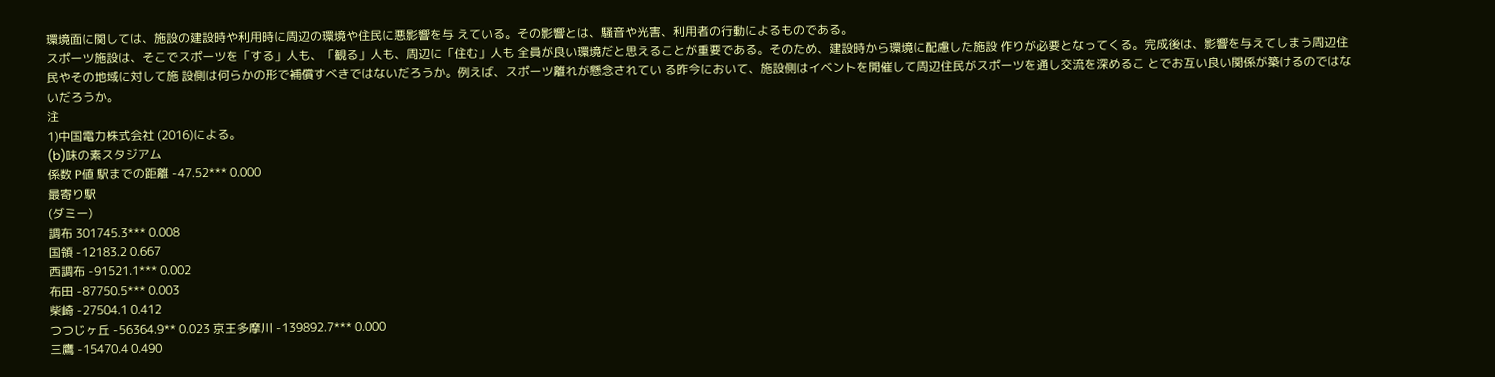環境面に関しては、施設の建設時や利用時に周辺の環境や住民に悪影響を与 えている。その影響とは、騒音や光害、利用者の行動によるものである。
スポーツ施設は、そこでスポーツを「する」人も、「観る」人も、周辺に「住む」人も 全員が良い環境だと思えることが重要である。そのため、建設時から環境に配慮した施設 作りが必要となってくる。完成後は、影響を与えてしまう周辺住民やその地域に対して施 設側は何らかの形で補償すべきではないだろうか。例えば、スポーツ離れが懸念されてい る昨今において、施設側はイベントを開催して周辺住民がスポーツを通し交流を深めるこ とでお互い良い関係が築けるのではないだろうか。
注
1)中国電力株式会社 (2016)による。
(b)味の素スタジアム
係数 P値 駅までの距離 -47.52*** 0.000
最寄り駅
(ダミー)
調布 301745.3*** 0.008
国領 -12183.2 0.667
西調布 -91521.1*** 0.002
布田 -87750.5*** 0.003
柴崎 -27504.1 0.412
つつじヶ丘 -56364.9** 0.023 京王多摩川 -139892.7*** 0.000
三鷹 -15470.4 0.490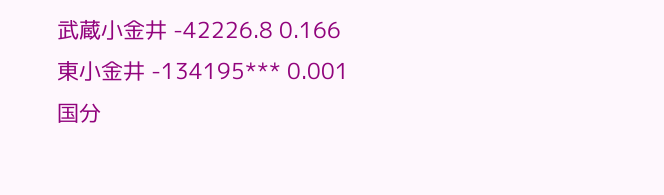武蔵小金井 -42226.8 0.166
東小金井 -134195*** 0.001
国分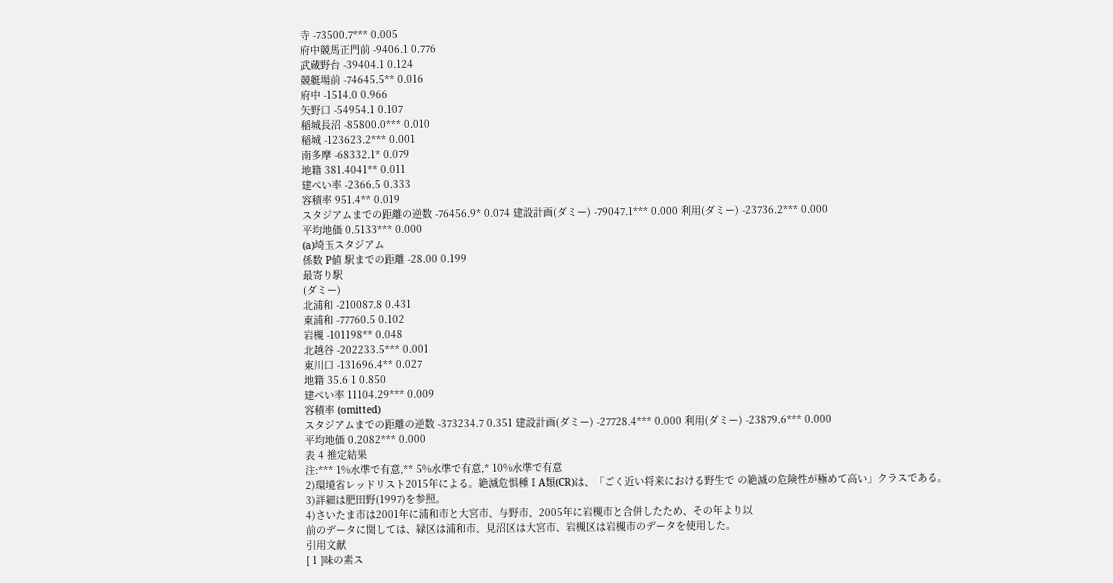寺 -73500.7*** 0.005
府中競馬正門前 -9406.1 0.776
武蔵野台 -39404.1 0.124
競艇場前 -74645.5** 0.016
府中 -1514.0 0.966
矢野口 -54954.1 0.107
稲城長沼 -85800.0*** 0.010
稲城 -123623.2*** 0.001
南多摩 -68332.1* 0.079
地籍 381.4041** 0.011
建ぺい率 -2366.5 0.333
容積率 951.4** 0.019
スタジアムまでの距離の逆数 -76456.9* 0.074 建設計画(ダミー) -79047.1*** 0.000 利用(ダミー) -23736.2*** 0.000
平均地価 0.5133*** 0.000
(a)埼玉スタジアム
係数 P値 駅までの距離 -28.00 0.199
最寄り駅
(ダミー)
北浦和 -210087.8 0.431
東浦和 -77760.5 0.102
岩槻 -101198** 0.048
北越谷 -202233.5*** 0.001
東川口 -131696.4** 0.027
地籍 35.6 1 0.850
建ぺい率 11104.29*** 0.009
容積率 (omitted)
スタジアムまでの距離の逆数 -373234.7 0.351 建設計画(ダミー) -27728.4*** 0.000 利用(ダミー) -23879.6*** 0.000
平均地価 0.2082*** 0.000
表 4 推定結果
注:*** 1%水準で有意,** 5%水準で有意,* 10%水準で有意
2)環境省レッドリスト2015年による。絶滅危惧種ⅠA類(CR)は、「ごく近い将来における野生で の絶滅の危険性が極めて高い」クラスである。
3)詳細は肥田野(1997)を参照。
4)さいたま市は2001年に浦和市と大宮市、与野市、2005年に岩槻市と合併したため、その年より以
前のデータに関しては、緑区は浦和市、見沼区は大宮市、岩槻区は岩槻市のデータを使用した。
引用文献
[ 1 ]味の素ス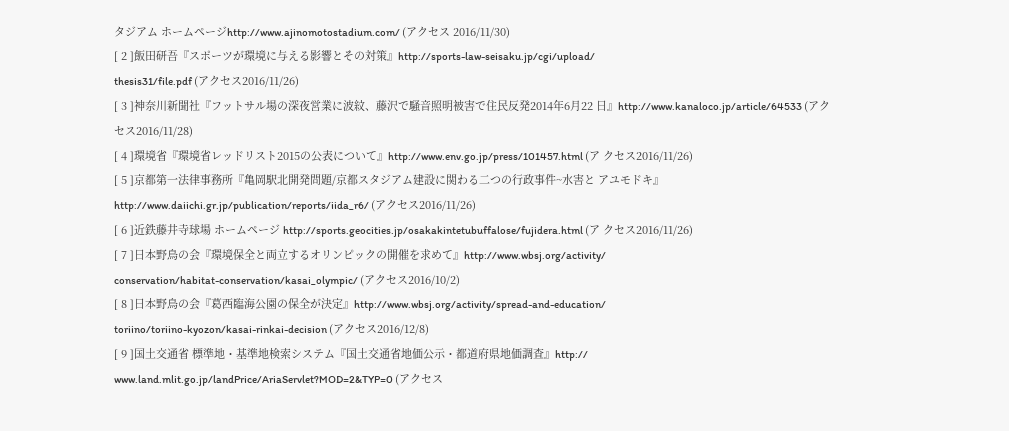タジアム ホームページhttp://www.ajinomotostadium.com/ (アクセス 2016/11/30)
[ 2 ]飯田研吾『スポーツが環境に与える影響とその対策』http://sports-law-seisaku.jp/cgi/upload/
thesis31/file.pdf (アクセス2016/11/26)
[ 3 ]神奈川新聞社『フットサル場の深夜営業に波紋、藤沢で騒音照明被害で住民反発2014年6月22 日』http://www.kanaloco.jp/article/64533 (アクセス2016/11/28)
[ 4 ]環境省『環境省レッドリスト2015の公表について』http://www.env.go.jp/press/101457.html (ア クセス2016/11/26)
[ 5 ]京都第一法律事務所『亀岡駅北開発問題/京都スタジアム建設に関わる二つの行政事件~水害と アユモドキ』http://www.daiichi.gr.jp/publication/reports/iida_r6/ (アクセス2016/11/26)
[ 6 ]近鉄藤井寺球場 ホームページ http://sports.geocities.jp/osakakintetubuffalose/fujidera.html (ア クセス2016/11/26)
[ 7 ]日本野鳥の会『環境保全と両立するオリンピックの開催を求めて』http://www.wbsj.org/activity/
conservation/habitat-conservation/kasai_olympic/ (アクセス2016/10/2)
[ 8 ]日本野鳥の会『葛西臨海公園の保全が決定』http://www.wbsj.org/activity/spread-and-education/
toriino/toriino-kyozon/kasai-rinkai-decision (アクセス2016/12/8)
[ 9 ]国土交通省 標準地・基準地検索システム『国土交通省地価公示・都道府県地価調査』http://
www.land.mlit.go.jp/landPrice/AriaServlet?MOD=2&TYP=0 (アクセス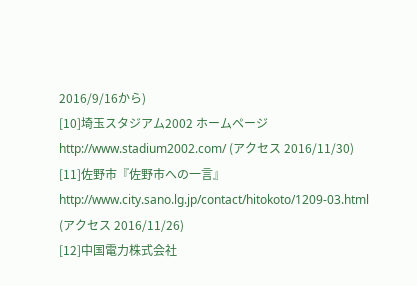2016/9/16から)
[10]埼玉スタジアム2002 ホームページhttp://www.stadium2002.com/ (アクセス 2016/11/30)
[11]佐野市『佐野市への一言』http://www.city.sano.lg.jp/contact/hitokoto/1209-03.html (アクセス 2016/11/26)
[12]中国電力株式会社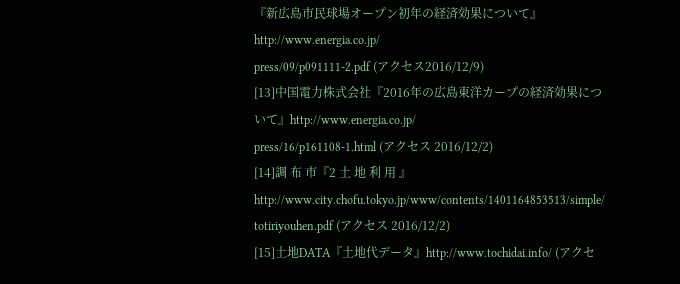『新広島市民球場オープン初年の経済効果について』 http://www.energia.co.jp/
press/09/p091111-2.pdf (アクセス2016/12/9)
[13]中国電力株式会社『2016年の広島東洋カープの経済効果について』http://www.energia.co.jp/
press/16/p161108-1.html (アクセス 2016/12/2)
[14]調 布 市『2 土 地 利 用 』http://www.city.chofu.tokyo.jp/www/contents/1401164853513/simple/
totiriyouhen.pdf (アクセス 2016/12/2)
[15]土地DATA『土地代データ』http://www.tochidai.info/ (アクセ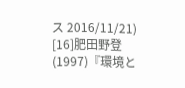ス 2016/11/21)
[16]肥田野登 (1997)『環境と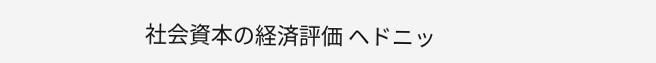社会資本の経済評価 ヘドニッ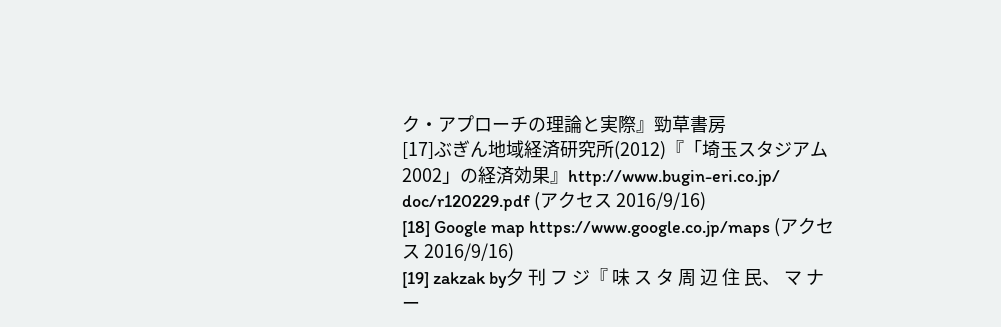ク・アプローチの理論と実際』勁草書房
[17]ぶぎん地域経済研究所(2012)『「埼玉スタジアム2002」の経済効果』http://www.bugin-eri.co.jp/
doc/r120229.pdf (アクセス 2016/9/16)
[18] Google map https://www.google.co.jp/maps (アクセス 2016/9/16)
[19] zakzak by夕 刊 フ ジ『 味 ス タ 周 辺 住 民、 マ ナ ー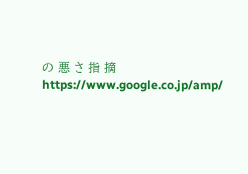の 悪 さ 指 摘https://www.google.co.jp/amp/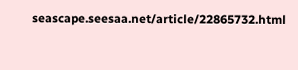seascape.seesaa.net/article/22865732.html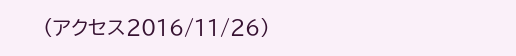(アクセス2016/11/26)